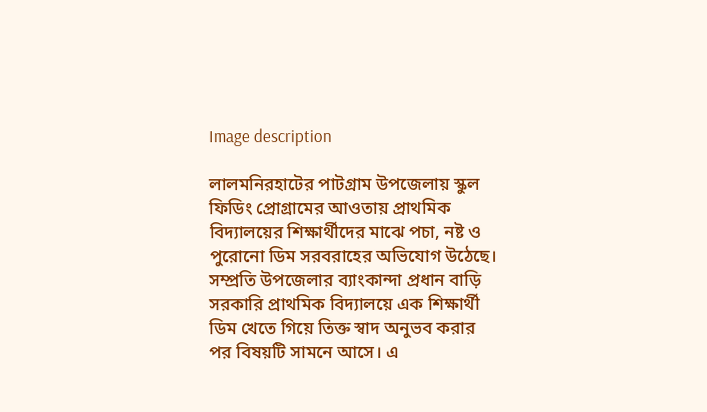Image description

লালমনিরহাটের পাটগ্রাম উপজেলায় স্কুল ফিডিং প্রোগ্রামের আওতায় প্রাথমিক বিদ্যালয়ের শিক্ষার্থীদের মাঝে পচা, নষ্ট ও পুরোনো ডিম সরবরাহের অভিযোগ উঠেছে। সম্প্রতি উপজেলার ব্যাংকান্দা প্রধান বাড়ি সরকারি প্রাথমিক বিদ্যালয়ে এক শিক্ষার্থী ডিম খেতে গিয়ে তিক্ত স্বাদ অনুভব করার পর বিষয়টি সামনে আসে। এ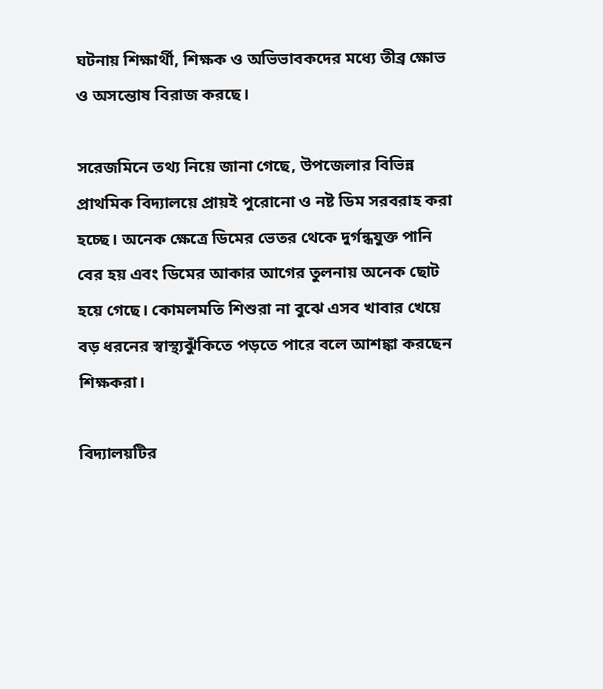ঘটনায় শিক্ষার্থী, শিক্ষক ও অভিভাবকদের মধ্যে তীব্র ক্ষোভ ও অসন্তোষ বিরাজ করছে।

সরেজমিনে তথ্য নিয়ে জানা গেছে, উপজেলার বিভিন্ন প্রাথমিক বিদ্যালয়ে প্রায়ই পুরোনো ও নষ্ট ডিম সরবরাহ করা হচ্ছে। অনেক ক্ষেত্রে ডিমের ভেতর থেকে দুর্গন্ধযুক্ত পানি বের হয় এবং ডিমের আকার আগের তুলনায় অনেক ছোট হয়ে গেছে। কোমলমতি শিশুরা না বুঝে এসব খাবার খেয়ে বড় ধরনের স্বাস্থ্যঝুঁকিতে পড়তে পারে বলে আশঙ্কা করছেন শিক্ষকরা।

বিদ্যালয়টির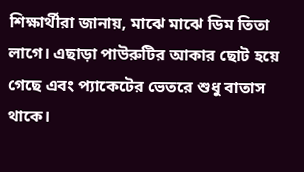শিক্ষার্থীরা জানায়, মাঝে মাঝে ডিম তিতা লাগে। এছাড়া পাউরুটির আকার ছোট হয়ে গেছে এবং প্যাকেটের ভেতরে শুধু বাতাস থাকে।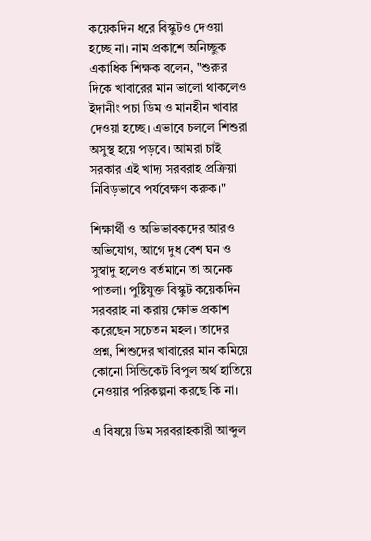কয়েকদিন ধরে বিস্কুটও দেওয়া হচ্ছে না। নাম প্রকাশে অনিচ্ছুক একাধিক শিক্ষক বলেন, "শুরুর দিকে খাবারের মান ভালো থাকলেও ইদানীং পচা ডিম ও মানহীন খাবার দেওয়া হচ্ছে। এভাবে চললে শিশুরা অসুস্থ হয়ে পড়বে। আমরা চাই সরকার এই খাদ্য সরবরাহ প্রক্রিয়া নিবিড়ভাবে পর্যবেক্ষণ করুক।"

শিক্ষার্থী ও অভিভাবকদের আরও অভিযোগ, আগে দুধ বেশ ঘন ও সুস্বাদু হলেও বর্তমানে তা অনেক পাতলা। পুষ্টিযুক্ত বিস্কুট কয়েকদিন সরবরাহ না করায় ক্ষোভ প্রকাশ করেছেন সচেতন মহল। তাদের প্রশ্ন, শিশুদের খাবারের মান কমিয়ে কোনো সিন্ডিকেট বিপুল অর্থ হাতিয়ে নেওয়ার পরিকল্পনা করছে কি না।

এ বিষয়ে ডিম সরবরাহকারী আব্দুল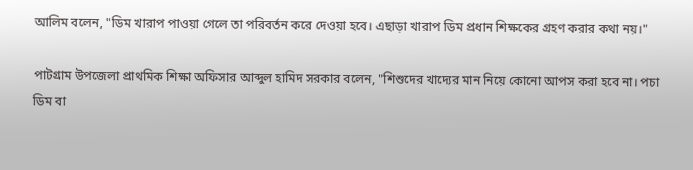আলিম বলেন, "ডিম খারাপ পাওয়া গেলে তা পরিবর্তন করে দেওয়া হবে। এছাড়া খারাপ ডিম প্রধান শিক্ষকের গ্রহণ করার কথা নয়।"

পাটগ্রাম উপজেলা প্রাথমিক শিক্ষা অফিসার আব্দুল হামিদ সরকার বলেন, "শিশুদের খাদ্যের মান নিয়ে কোনো আপস করা হবে না। পচা ডিম বা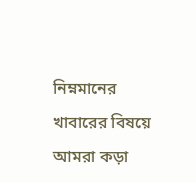নিম্নমানের খাবারের বিষয়ে আমরা কড়া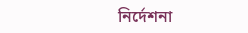নির্দেশনা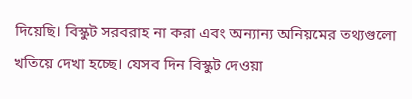দিয়েছি। বিস্কুট সরবরাহ না করা এবং অন্যান্য অনিয়মের তথ্যগুলো খতিয়ে দেখা হচ্ছে। যেসব দিন বিস্কুট দেওয়া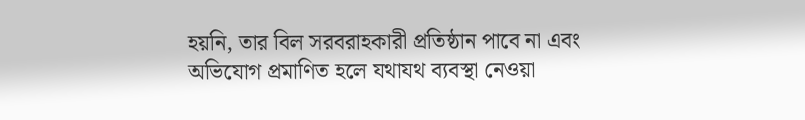হয়নি, তার বিল সরবরাহকারী প্রতিষ্ঠান পাবে না এবং অভিযোগ প্রমাণিত হলে যথাযথ ব্যবস্থা নেওয়া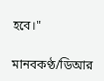হবে।"

মানবকণ্ঠ/ডিআর